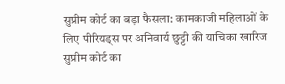सुप्रीम कोर्ट का बड़ा फैसला: कामकाजी महिलाओं के लिए पीरियड्स पर अनिवार्य छुट्टी की याचिका खारिज
सुप्रीम कोर्ट का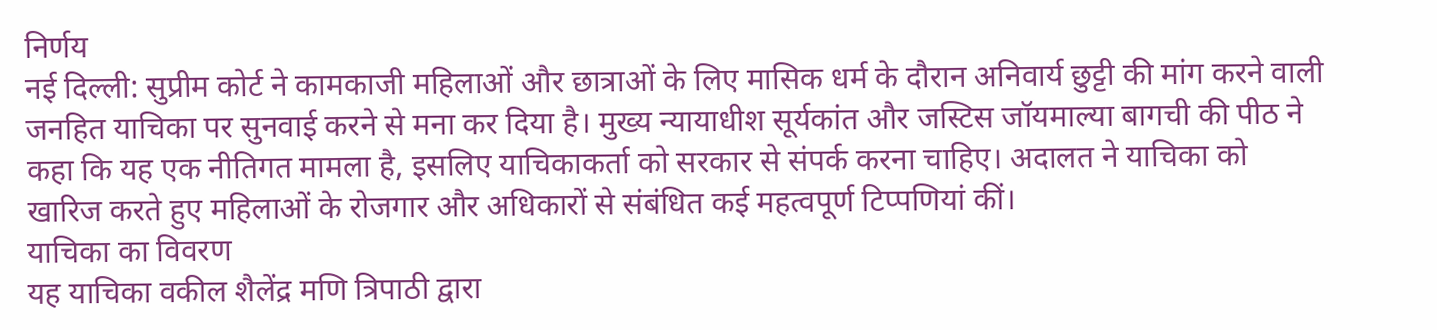निर्णय
नई दिल्ली: सुप्रीम कोर्ट ने कामकाजी महिलाओं और छात्राओं के लिए मासिक धर्म के दौरान अनिवार्य छुट्टी की मांग करने वाली जनहित याचिका पर सुनवाई करने से मना कर दिया है। मुख्य न्यायाधीश सूर्यकांत और जस्टिस जॉयमाल्या बागची की पीठ ने कहा कि यह एक नीतिगत मामला है, इसलिए याचिकाकर्ता को सरकार से संपर्क करना चाहिए। अदालत ने याचिका को खारिज करते हुए महिलाओं के रोजगार और अधिकारों से संबंधित कई महत्वपूर्ण टिप्पणियां कीं।
याचिका का विवरण
यह याचिका वकील शैलेंद्र मणि त्रिपाठी द्वारा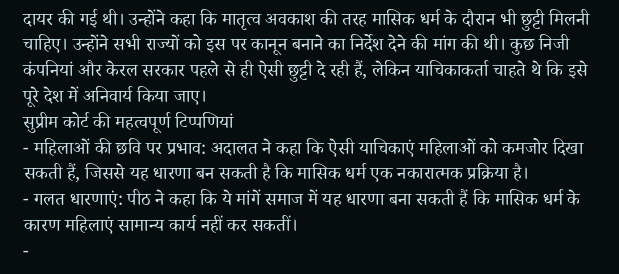दायर की गई थी। उन्होंने कहा कि मातृत्व अवकाश की तरह मासिक धर्म के दौरान भी छुट्टी मिलनी चाहिए। उन्होंने सभी राज्यों को इस पर कानून बनाने का निर्देश देने की मांग की थी। कुछ निजी कंपनियां और केरल सरकार पहले से ही ऐसी छुट्टी दे रही हैं, लेकिन याचिकाकर्ता चाहते थे कि इसे पूरे देश में अनिवार्य किया जाए।
सुप्रीम कोर्ट की महत्वपूर्ण टिप्पणियां
- महिलाओं की छवि पर प्रभाव: अदालत ने कहा कि ऐसी याचिकाएं महिलाओं को कमजोर दिखा सकती हैं, जिससे यह धारणा बन सकती है कि मासिक धर्म एक नकारात्मक प्रक्रिया है।
- गलत धारणाएं: पीठ ने कहा कि ये मांगें समाज में यह धारणा बना सकती हैं कि मासिक धर्म के कारण महिलाएं सामान्य कार्य नहीं कर सकतीं।
-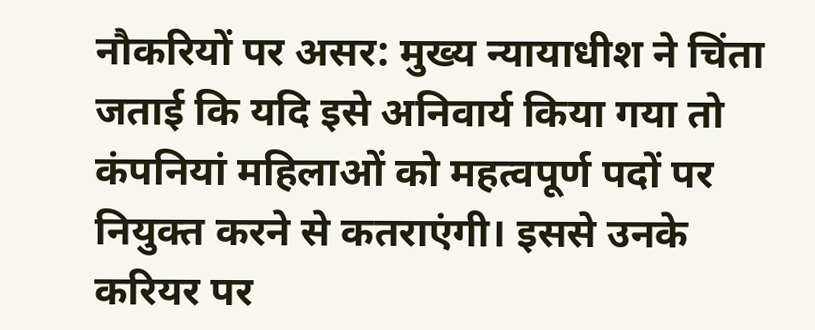नौकरियों पर असर: मुख्य न्यायाधीश ने चिंता जताई कि यदि इसे अनिवार्य किया गया तो कंपनियां महिलाओं को महत्वपूर्ण पदों पर नियुक्त करने से कतराएंगी। इससे उनके करियर पर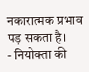नकारात्मक प्रभाव पड़ सकता है।
- नियोक्ता की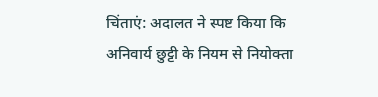चिंताएं: अदालत ने स्पष्ट किया कि अनिवार्य छुट्टी के नियम से नियोक्ता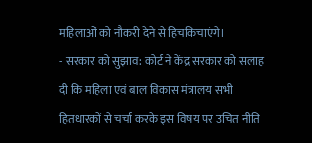महिलाओं को नौकरी देने से हिचकिचाएंगे।
- सरकार को सुझाव: कोर्ट ने केंद्र सरकार को सलाह दी कि महिला एवं बाल विकास मंत्रालय सभी हितधारकों से चर्चा करके इस विषय पर उचित नीति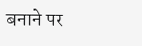बनाने पर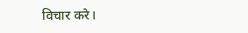विचार करे।